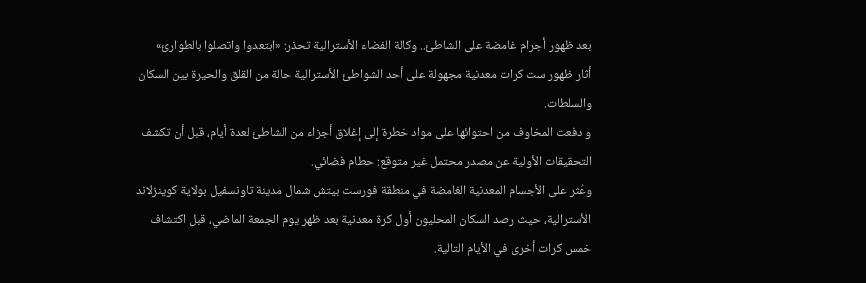بعد ظهور أجرام غامضة على الشاطئ.. وكالة الفضاء الأسترالية تحذر: «ابتعدوا واتصلوا بالطوارئ»
أثار ظهور ست كرات معدنية مجهولة على أحد الشواطئ الأسترالية حالة من القلق والحيرة بين السكان والسلطات.
و دفعت المخاوف من احتوائها على مواد خطرة إلى إغلاق أجزاء من الشاطئ لعدة أيام، قبل أن تكشف التحقيقات الأولية عن مصدر محتمل غير متوقع: حطام فضائي.
وعُثر على الأجسام المعدنية الغامضة في منطقة فورست بيتش شمال مدينة تاونسفيل بولاية كوينزلاند الأسترالية، حيث رصد السكان المحليون أول كرة معدنية بعد ظهر يوم الجمعة الماضي، قبل اكتشاف خمس كرات أخرى في الأيام التالية.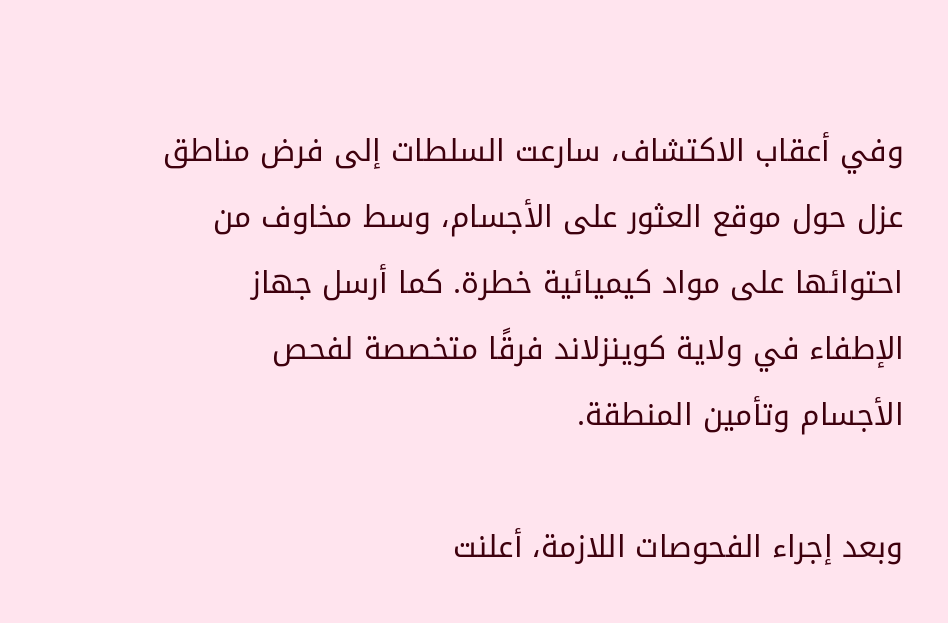وفي أعقاب الاكتشاف، سارعت السلطات إلى فرض مناطق عزل حول موقع العثور على الأجسام، وسط مخاوف من احتوائها على مواد كيميائية خطرة. كما أرسل جهاز الإطفاء في ولاية كوينزلاند فرقًا متخصصة لفحص الأجسام وتأمين المنطقة.

وبعد إجراء الفحوصات اللازمة، أعلنت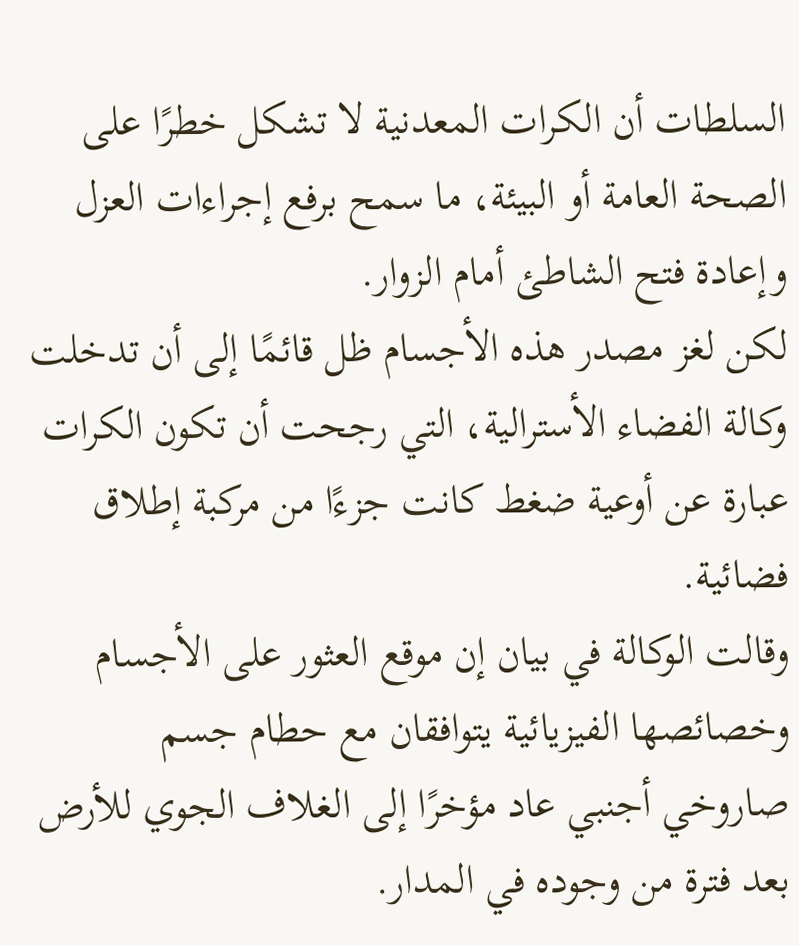السلطات أن الكرات المعدنية لا تشكل خطرًا على الصحة العامة أو البيئة، ما سمح برفع إجراءات العزل وإعادة فتح الشاطئ أمام الزوار.
لكن لغز مصدر هذه الأجسام ظل قائمًا إلى أن تدخلت وكالة الفضاء الأسترالية، التي رجحت أن تكون الكرات عبارة عن أوعية ضغط كانت جزءًا من مركبة إطلاق فضائية.
وقالت الوكالة في بيان إن موقع العثور على الأجسام وخصائصها الفيزيائية يتوافقان مع حطام جسم صاروخي أجنبي عاد مؤخرًا إلى الغلاف الجوي للأرض بعد فترة من وجوده في المدار.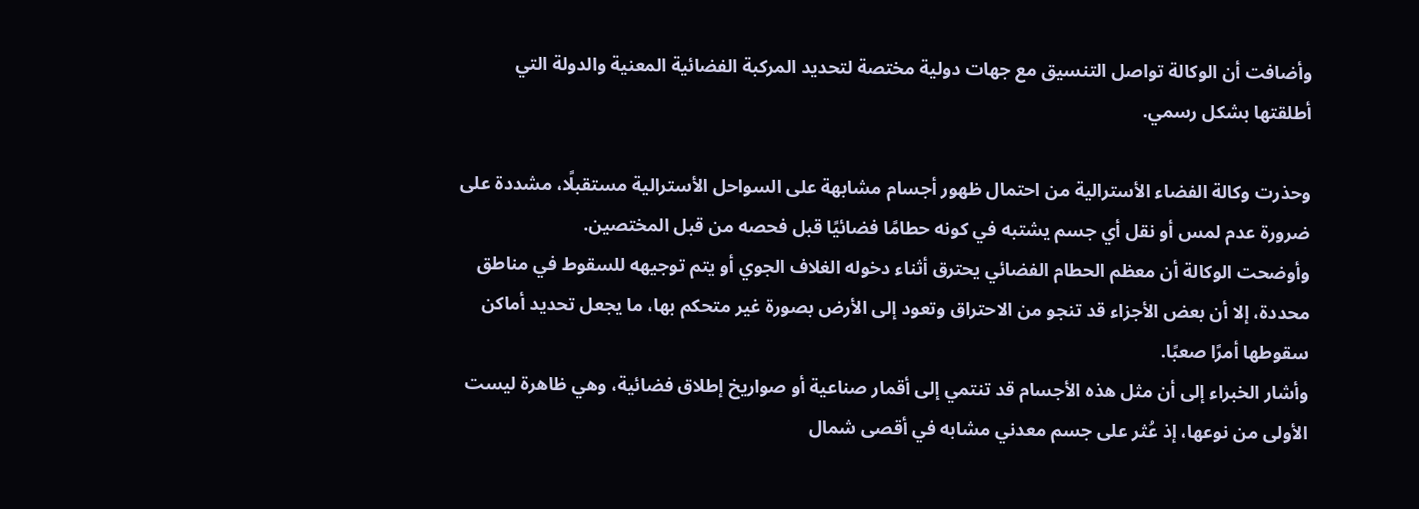وأضافت أن الوكالة تواصل التنسيق مع جهات دولية مختصة لتحديد المركبة الفضائية المعنية والدولة التي أطلقتها بشكل رسمي.

وحذرت وكالة الفضاء الأسترالية من احتمال ظهور أجسام مشابهة على السواحل الأسترالية مستقبلًا، مشددة على ضرورة عدم لمس أو نقل أي جسم يشتبه في كونه حطامًا فضائيًا قبل فحصه من قبل المختصين.
وأوضحت الوكالة أن معظم الحطام الفضائي يحترق أثناء دخوله الغلاف الجوي أو يتم توجيهه للسقوط في مناطق محددة، إلا أن بعض الأجزاء قد تنجو من الاحتراق وتعود إلى الأرض بصورة غير متحكم بها، ما يجعل تحديد أماكن سقوطها أمرًا صعبًا.
وأشار الخبراء إلى أن مثل هذه الأجسام قد تنتمي إلى أقمار صناعية أو صواريخ إطلاق فضائية، وهي ظاهرة ليست الأولى من نوعها، إذ عُثر على جسم معدني مشابه في أقصى شمال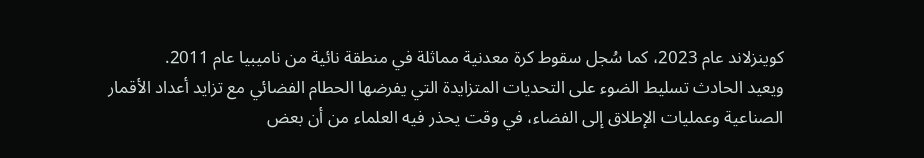كوينزلاند عام 2023، كما سُجل سقوط كرة معدنية مماثلة في منطقة نائية من ناميبيا عام 2011.
ويعيد الحادث تسليط الضوء على التحديات المتزايدة التي يفرضها الحطام الفضائي مع تزايد أعداد الأقمار الصناعية وعمليات الإطلاق إلى الفضاء، في وقت يحذر فيه العلماء من أن بعض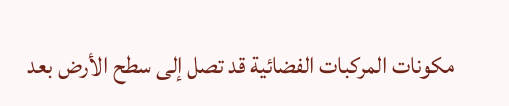مكونات المركبات الفضائية قد تصل إلى سطح الأرض بعد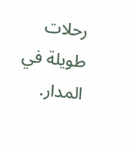رحلات طويلة في المدار.